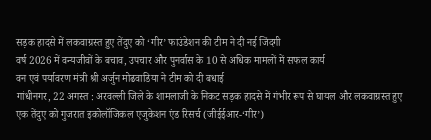सड़क हादसे में लकवाग्रस्त हुए तेंदुए को ‘गीर’ फाउंडेशन की टीम ने दी नई जिंदगी
वर्ष 2026 में वन्यजीवों के बचाव, उपचार और पुनर्वास के 10 से अधिक मामलों में सफल कार्य
वन एवं पर्यावरण मंत्री श्री अर्जुन मोढवाडिया ने टीम को दी बधाई
गांधीनगर, 22 अगस्त : अरवल्ली जिले के शामलाजी के निकट सड़क हादसे में गंभीर रूप से घायल और लकवाग्रस्त हुए एक तेंदुए को गुजरात इकोलॉजिकल एजुकेशन एंड रिसर्च (जीईईआर-‘गीर’)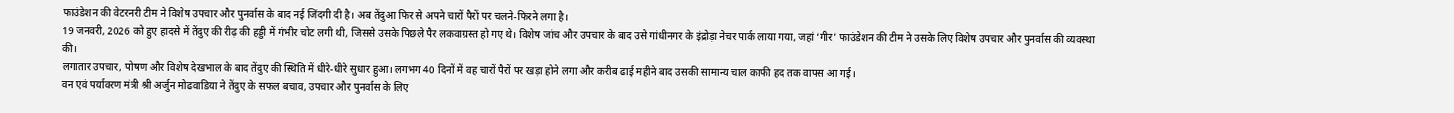फाउंडेशन की वेटरनरी टीम ने विशेष उपचार और पुनर्वास के बाद नई जिंदगी दी है। अब तेंदुआ फिर से अपने चारों पैरों पर चलने-फिरने लगा है।
19 जनवरी, 2026 को हुए हादसे में तेंदुए की रीढ़ की हड्डी में गंभीर चोट लगी थी, जिससे उसके पिछले पैर लकवाग्रस्त हो गए थे। विशेष जांच और उपचार के बाद उसे गांधीनगर के इंद्रोड़ा नेचर पार्क लाया गया, जहां ‘गीर’ फाउंडेशन की टीम ने उसके लिए विशेष उपचार और पुनर्वास की व्यवस्था की।
लगातार उपचार, पोषण और विशेष देखभाल के बाद तेंदुए की स्थिति में धीरे-धीरे सुधार हुआ। लगभग 40 दिनों में वह चारों पैरों पर खड़ा होने लगा और करीब ढाई महीने बाद उसकी सामान्य चाल काफी हद तक वापस आ गई।
वन एवं पर्यावरण मंत्री श्री अर्जुन मोढवाडिया ने तेंदुए के सफल बचाव, उपचार और पुनर्वास के लिए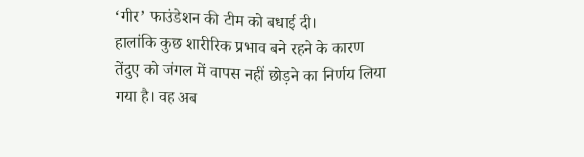‘गीर’ फाउंडेशन की टीम को बधाई दी।
हालांकि कुछ शारीरिक प्रभाव बने रहने के कारण तेंदुए को जंगल में वापस नहीं छोड़ने का निर्णय लिया गया है। वह अब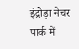इंद्रोड़ा नेचर पार्क में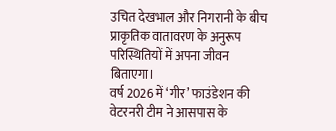उचित देखभाल और निगरानी के बीच प्राकृतिक वातावरण के अनुरूप परिस्थितियों में अपना जीवन बिताएगा।
वर्ष 2026 में ‘गीर’ फाउंडेशन की वेटरनरी टीम ने आसपास के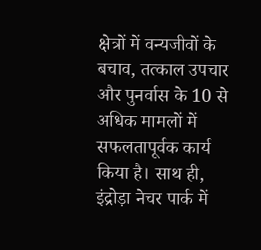क्षेत्रों में वन्यजीवों के बचाव, तत्काल उपचार और पुनर्वास के 10 से अधिक मामलों में सफलतापूर्वक कार्य किया है। साथ ही, इंद्रोड़ा नेचर पार्क में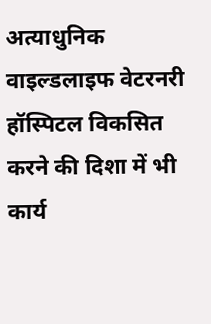अत्याधुनिक वाइल्डलाइफ वेटरनरी हॉस्पिटल विकसित करने की दिशा में भी कार्य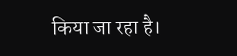किया जा रहा है।